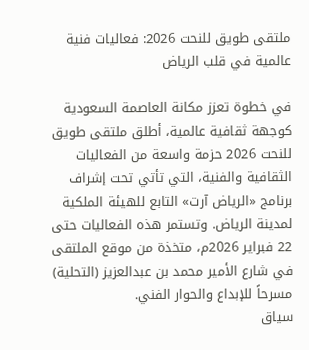ملتقى طويق للنحت 2026: فعاليات فنية عالمية في قلب الرياض

في خطوة تعزز مكانة العاصمة السعودية كوجهة ثقافية عالمية، أطلق ملتقى طويق للنحت 2026 حزمة واسعة من الفعاليات الثقافية والفنية، التي تأتي تحت إشراف برنامج «الرياض آرت» التابع للهيئة الملكية لمدينة الرياض. وتستمر هذه الفعاليات حتى 22 فبراير 2026م، متخذة من موقع الملتقى في شارع الأمير محمد بن عبدالعزيز (التحلية) مسرحاً للإبداع والحوار الفني.
سياق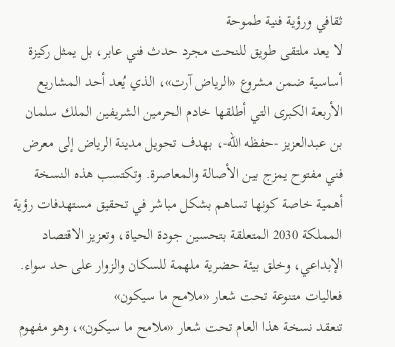ثقافي ورؤية فنية طموحة
لا يعد ملتقى طويق للنحت مجرد حدث فني عابر، بل يمثل ركيزة أساسية ضمن مشروع «الرياض آرت»، الذي يُعد أحد المشاريع الأربعة الكبرى التي أطلقها خادم الحرمين الشريفين الملك سلمان بن عبدالعزيز -حفظه الله-، بهدف تحويل مدينة الرياض إلى معرض فني مفتوح يمزج بين الأصالة والمعاصرة. وتكتسب هذه النسخة أهمية خاصة كونها تساهم بشكل مباشر في تحقيق مستهدفات رؤية المملكة 2030 المتعلقة بتحسين جودة الحياة، وتعزيز الاقتصاد الإبداعي، وخلق بيئة حضرية ملهمة للسكان والزوار على حد سواء.
فعاليات متنوعة تحت شعار «ملامح ما سيكون»
تنعقد نسخة هذا العام تحت شعار «ملامح ما سيكون»، وهو مفهوم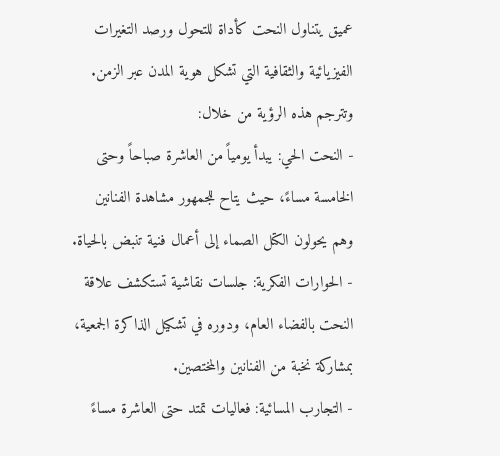عميق يتناول النحت كأداة للتحول ورصد التغيرات الفيزيائية والثقافية التي تشكل هوية المدن عبر الزمن. وتترجم هذه الرؤية من خلال:
- النحت الحي: يبدأ يومياً من العاشرة صباحاً وحتى الخامسة مساءً، حيث يتاح للجمهور مشاهدة الفنانين وهم يحولون الكتل الصماء إلى أعمال فنية تنبض بالحياة.
- الحوارات الفكرية: جلسات نقاشية تستكشف علاقة النحت بالفضاء العام، ودوره في تشكيل الذاكرة الجمعية، بمشاركة نخبة من الفنانين والمختصين.
- التجارب المسائية: فعاليات تمتد حتى العاشرة مساءً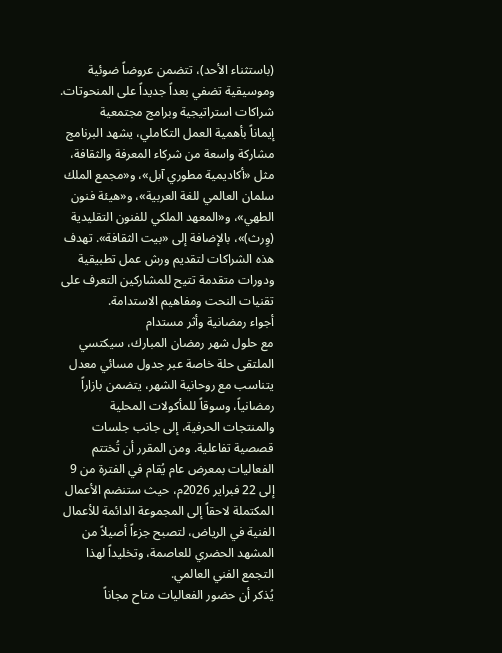(باستثناء الأحد)، تتضمن عروضاً ضوئية وموسيقية تضفي بعداً جديداً على المنحوتات.
شراكات استراتيجية وبرامج مجتمعية
إيماناً بأهمية العمل التكاملي، يشهد البرنامج مشاركة واسعة من شركاء المعرفة والثقافة، مثل «أكاديمية مطوري آبل»، و«مجمع الملك سلمان العالمي للغة العربية»، و«هيئة فنون الطهي»، و«المعهد الملكي للفنون التقليدية (وِرث)»، بالإضافة إلى «بيت الثقافة». تهدف هذه الشراكات لتقديم ورش عمل تطبيقية ودورات متقدمة تتيح للمشاركين التعرف على تقنيات النحت ومفاهيم الاستدامة.
أجواء رمضانية وأثر مستدام
مع حلول شهر رمضان المبارك، سيكتسي الملتقى حلة خاصة عبر جدول مسائي معدل يتناسب مع روحانية الشهر، يتضمن بازاراً رمضانياً، وسوقاً للمأكولات المحلية والمنتجات الحرفية، إلى جانب جلسات قصصية تفاعلية. ومن المقرر أن تُختتم الفعاليات بمعرض عام يُقام في الفترة من 9 إلى 22 فبراير 2026م، حيث ستنضم الأعمال المكتملة لاحقاً إلى المجموعة الدائمة للأعمال الفنية في الرياض، لتصبح جزءاً أصيلاً من المشهد الحضري للعاصمة، وتخليداً لهذا التجمع الفني العالمي.
يُذكر أن حضور الفعاليات متاح مجاناً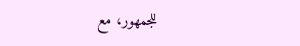للجمهور، مع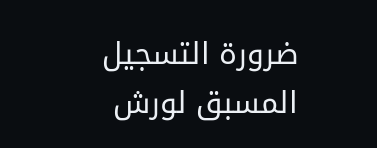ضرورة التسجيل المسبق لورش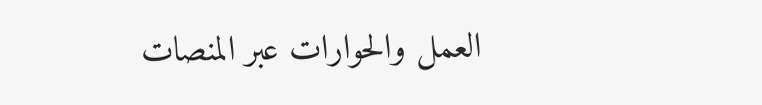العمل والحوارات عبر المنصات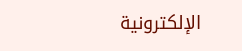الإلكترونية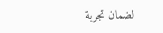لضمان تجربة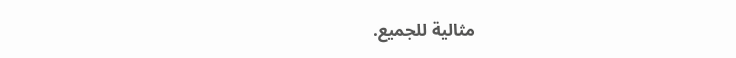مثالية للجميع.